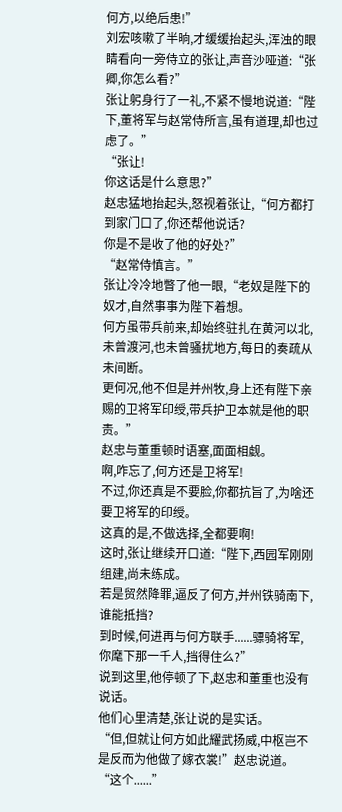何方,以绝后患!”
刘宏咳嗽了半晌,才缓缓抬起头,浑浊的眼睛看向一旁侍立的张让,声音沙哑道:“张卿,你怎么看?”
张让躬身行了一礼,不紧不慢地说道:“陛下,董将军与赵常侍所言,虽有道理,却也过虑了。”
“张让!
你这话是什么意思?”
赵忠猛地抬起头,怒视着张让,“何方都打到家门口了,你还帮他说话?
你是不是收了他的好处?”
“赵常侍慎言。”
张让冷冷地瞥了他一眼,“老奴是陛下的奴才,自然事事为陛下着想。
何方虽带兵前来,却始终驻扎在黄河以北,未曾渡河,也未曾骚扰地方,每日的奏疏从未间断。
更何况,他不但是并州牧,身上还有陛下亲赐的卫将军印绶,带兵护卫本就是他的职责。”
赵忠与董重顿时语塞,面面相觑。
啊,咋忘了,何方还是卫将军!
不过,你还真是不要脸,你都抗旨了,为啥还要卫将军的印绶。
这真的是,不做选择,全都要啊!
这时,张让继续开口道:“陛下,西园军刚刚组建,尚未练成。
若是贸然降罪,逼反了何方,并州铁骑南下,谁能抵挡?
到时候,何进再与何方联手......骠骑将军,你麾下那一千人,挡得住么?”
说到这里,他停顿了下,赵忠和董重也没有说话。
他们心里清楚,张让说的是实话。
“但,但就让何方如此耀武扬威,中枢岂不是反而为他做了嫁衣裳!”赵忠说道。
“这个......”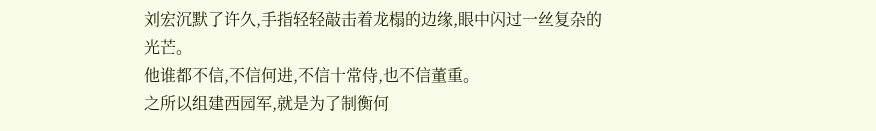刘宏沉默了许久,手指轻轻敲击着龙榻的边缘,眼中闪过一丝复杂的光芒。
他谁都不信,不信何进,不信十常侍,也不信董重。
之所以组建西园军,就是为了制衡何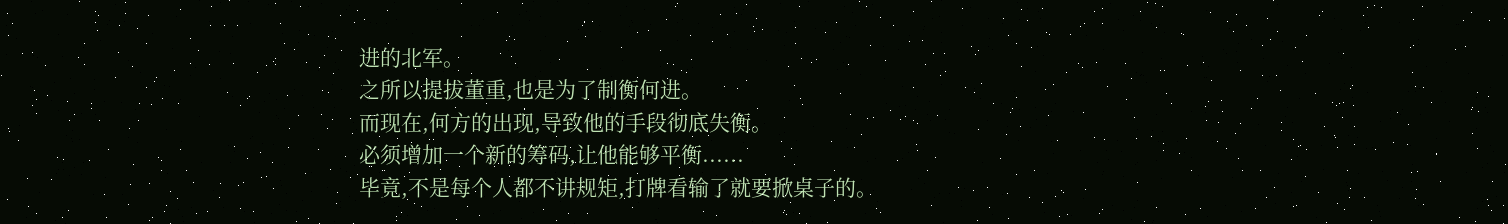进的北军。
之所以提拔董重,也是为了制衡何进。
而现在,何方的出现,导致他的手段彻底失衡。
必须增加一个新的筹码,让他能够平衡......
毕竟,不是每个人都不讲规矩,打牌看输了就要掀桌子的。